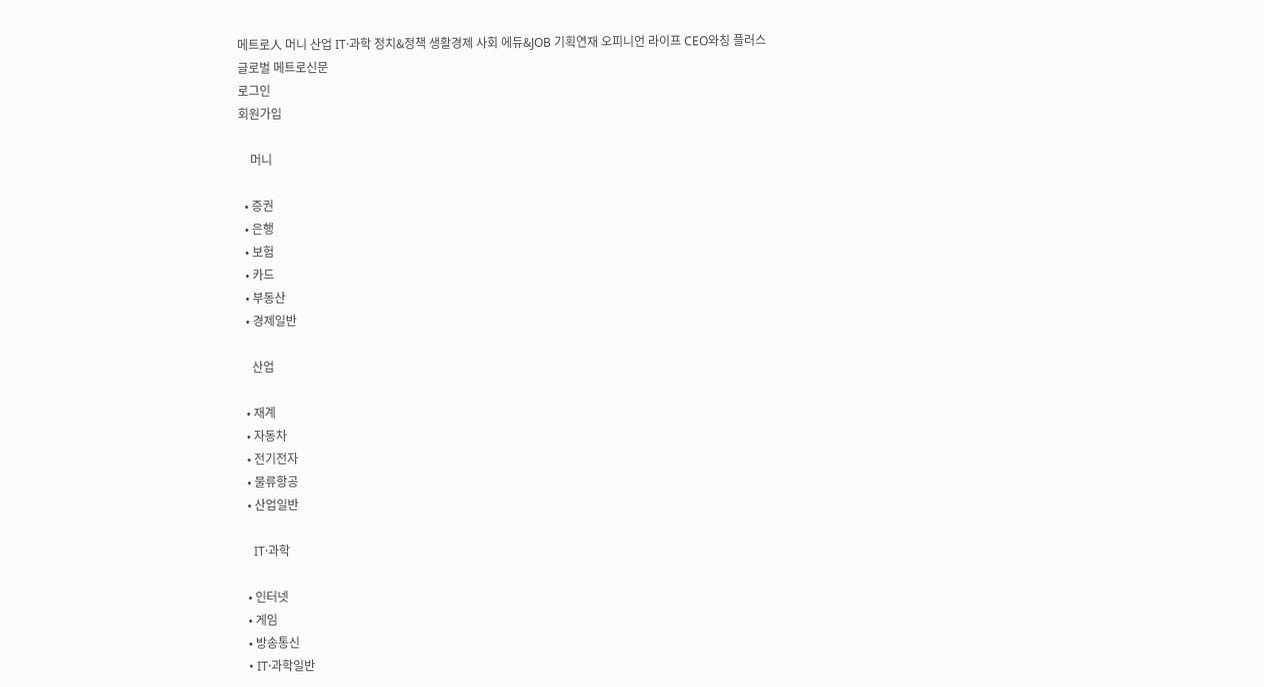메트로人 머니 산업 IT·과학 정치&정책 생활경제 사회 에듀&JOB 기획연재 오피니언 라이프 CEO와칭 플러스
글로벌 메트로신문
로그인
회원가입

    머니

  • 증권
  • 은행
  • 보험
  • 카드
  • 부동산
  • 경제일반

    산업

  • 재계
  • 자동차
  • 전기전자
  • 물류항공
  • 산업일반

    IT·과학

  • 인터넷
  • 게임
  • 방송통신
  • IT·과학일반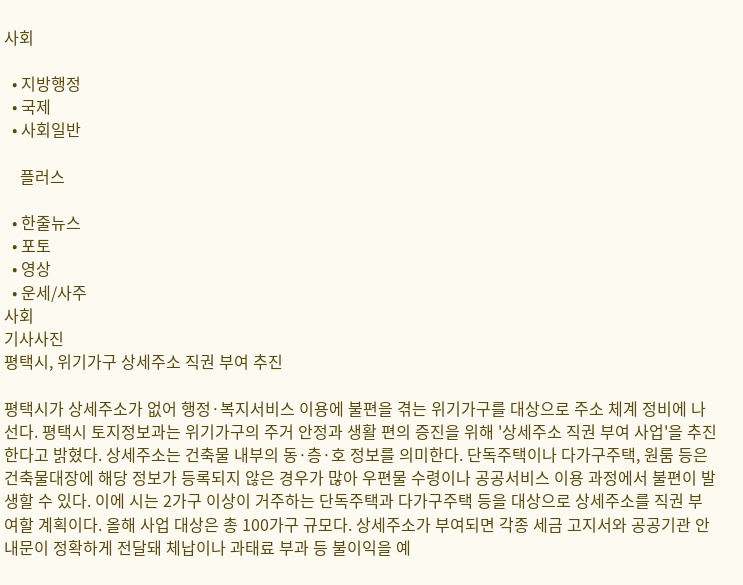사회

  • 지방행정
  • 국제
  • 사회일반

    플러스

  • 한줄뉴스
  • 포토
  • 영상
  • 운세/사주
사회
기사사진
평택시, 위기가구 상세주소 직권 부여 추진

평택시가 상세주소가 없어 행정·복지서비스 이용에 불편을 겪는 위기가구를 대상으로 주소 체계 정비에 나선다. 평택시 토지정보과는 위기가구의 주거 안정과 생활 편의 증진을 위해 '상세주소 직권 부여 사업'을 추진한다고 밝혔다. 상세주소는 건축물 내부의 동·층·호 정보를 의미한다. 단독주택이나 다가구주택, 원룸 등은 건축물대장에 해당 정보가 등록되지 않은 경우가 많아 우편물 수령이나 공공서비스 이용 과정에서 불편이 발생할 수 있다. 이에 시는 2가구 이상이 거주하는 단독주택과 다가구주택 등을 대상으로 상세주소를 직권 부여할 계획이다. 올해 사업 대상은 총 100가구 규모다. 상세주소가 부여되면 각종 세금 고지서와 공공기관 안내문이 정확하게 전달돼 체납이나 과태료 부과 등 불이익을 예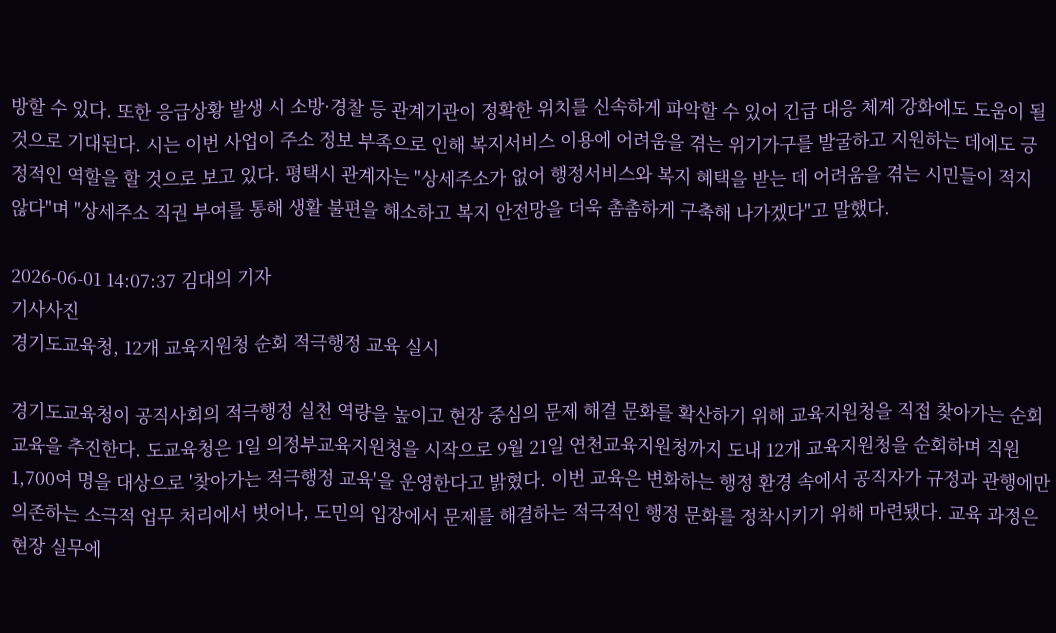방할 수 있다. 또한 응급상황 발생 시 소방·경찰 등 관계기관이 정확한 위치를 신속하게 파악할 수 있어 긴급 대응 체계 강화에도 도움이 될 것으로 기대된다. 시는 이번 사업이 주소 정보 부족으로 인해 복지서비스 이용에 어려움을 겪는 위기가구를 발굴하고 지원하는 데에도 긍정적인 역할을 할 것으로 보고 있다. 평택시 관계자는 "상세주소가 없어 행정서비스와 복지 혜택을 받는 데 어려움을 겪는 시민들이 적지 않다"며 "상세주소 직권 부여를 통해 생활 불편을 해소하고 복지 안전망을 더욱 촘촘하게 구축해 나가겠다"고 말했다.

2026-06-01 14:07:37 김대의 기자
기사사진
경기도교육청, 12개 교육지원청 순회 적극행정 교육 실시

경기도교육청이 공직사회의 적극행정 실천 역량을 높이고 현장 중심의 문제 해결 문화를 확산하기 위해 교육지원청을 직접 찾아가는 순회 교육을 추진한다. 도교육청은 1일 의정부교육지원청을 시작으로 9월 21일 연천교육지원청까지 도내 12개 교육지원청을 순회하며 직원 1,700여 명을 대상으로 '찾아가는 적극행정 교육'을 운영한다고 밝혔다. 이번 교육은 변화하는 행정 환경 속에서 공직자가 규정과 관행에만 의존하는 소극적 업무 처리에서 벗어나, 도민의 입장에서 문제를 해결하는 적극적인 행정 문화를 정착시키기 위해 마련됐다. 교육 과정은 현장 실무에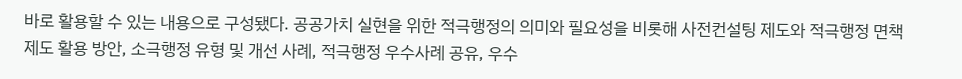바로 활용할 수 있는 내용으로 구성됐다. 공공가치 실현을 위한 적극행정의 의미와 필요성을 비롯해 사전컨설팅 제도와 적극행정 면책제도 활용 방안, 소극행정 유형 및 개선 사례, 적극행정 우수사례 공유, 우수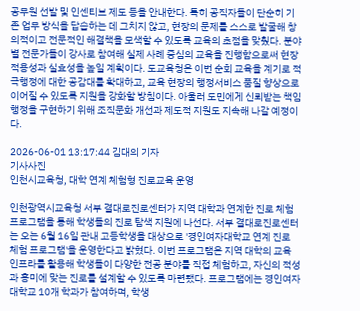공무원 선발 및 인센티브 제도 등을 안내한다. 특히 공직자들이 단순히 기존 업무 방식을 답습하는 데 그치지 않고, 현장의 문제를 스스로 발굴해 창의적이고 전문적인 해결책을 모색할 수 있도록 교육의 초점을 맞췄다. 분야별 전문가들이 강사로 참여해 실제 사례 중심의 교육을 진행함으로써 현장 적용성과 실효성을 높일 계획이다. 도교육청은 이번 순회 교육을 계기로 적극행정에 대한 공감대를 확대하고, 교육 현장의 행정서비스 품질 향상으로 이어질 수 있도록 지원을 강화할 방침이다. 아울러 도민에게 신뢰받는 책임행정을 구현하기 위해 조직문화 개선과 제도적 지원도 지속해 나갈 예정이다.

2026-06-01 13:17:44 김대의 기자
기사사진
인천시교육청, 대학 연계 체험형 진로교육 운영

인천광역시교육청 서부 결대로진로센터가 지역 대학과 연계한 진로 체험 프로그램을 통해 학생들의 진로 탐색 지원에 나선다. 서부 결대로진로센터는 오는 6월 16일 관내 고등학생을 대상으로 '경인여자대학교 연계 진로 체험 프로그램'을 운영한다고 밝혔다. 이번 프로그램은 지역 대학의 교육 인프라를 활용해 학생들이 다양한 전공 분야를 직접 체험하고, 자신의 적성과 흥미에 맞는 진로를 설계할 수 있도록 마련됐다. 프로그램에는 경인여자대학교 10개 학과가 참여하며, 학생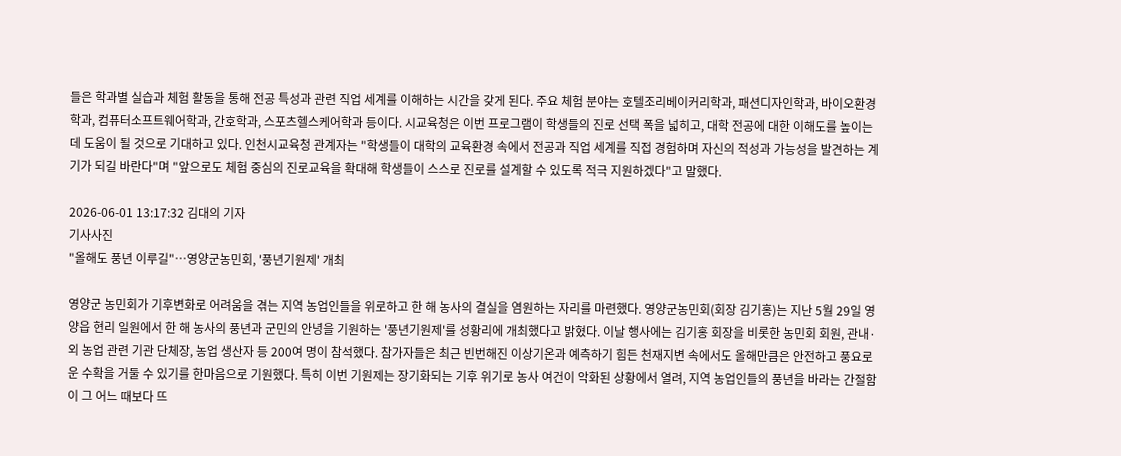들은 학과별 실습과 체험 활동을 통해 전공 특성과 관련 직업 세계를 이해하는 시간을 갖게 된다. 주요 체험 분야는 호텔조리베이커리학과, 패션디자인학과, 바이오환경학과, 컴퓨터소프트웨어학과, 간호학과, 스포츠헬스케어학과 등이다. 시교육청은 이번 프로그램이 학생들의 진로 선택 폭을 넓히고, 대학 전공에 대한 이해도를 높이는 데 도움이 될 것으로 기대하고 있다. 인천시교육청 관계자는 "학생들이 대학의 교육환경 속에서 전공과 직업 세계를 직접 경험하며 자신의 적성과 가능성을 발견하는 계기가 되길 바란다"며 "앞으로도 체험 중심의 진로교육을 확대해 학생들이 스스로 진로를 설계할 수 있도록 적극 지원하겠다"고 말했다.

2026-06-01 13:17:32 김대의 기자
기사사진
"올해도 풍년 이루길"…영양군농민회, '풍년기원제' 개최

영양군 농민회가 기후변화로 어려움을 겪는 지역 농업인들을 위로하고 한 해 농사의 결실을 염원하는 자리를 마련했다. 영양군농민회(회장 김기홍)는 지난 5월 29일 영양읍 현리 일원에서 한 해 농사의 풍년과 군민의 안녕을 기원하는 '풍년기원제'를 성황리에 개최했다고 밝혔다. 이날 행사에는 김기홍 회장을 비롯한 농민회 회원, 관내·외 농업 관련 기관 단체장, 농업 생산자 등 200여 명이 참석했다. 참가자들은 최근 빈번해진 이상기온과 예측하기 힘든 천재지변 속에서도 올해만큼은 안전하고 풍요로운 수확을 거둘 수 있기를 한마음으로 기원했다. 특히 이번 기원제는 장기화되는 기후 위기로 농사 여건이 악화된 상황에서 열려, 지역 농업인들의 풍년을 바라는 간절함이 그 어느 때보다 뜨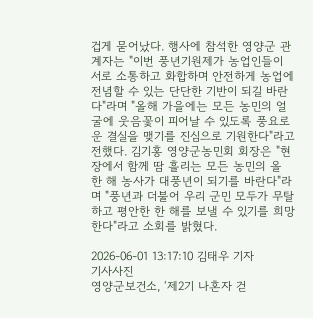겁게 묻어났다. 행사에 참석한 영양군 관계자는 "이번 풍년기원제가 농업인들이 서로 소통하고 화합하며 안전하게 농업에 전념할 수 있는 단단한 기반이 되길 바란다"라며 "올해 가을에는 모든 농민의 얼굴에 웃음꽃이 피어날 수 있도록 풍요로운 결실을 맺기를 진심으로 기원한다"라고 전했다. 김기홍 영양군농민회 회장은 "현장에서 함께 땀 흘리는 모든 농민의 올 한 해 농사가 대풍년이 되기를 바란다"라며 "풍년과 더불어 우리 군민 모두가 무탈하고 평안한 한 해를 보낼 수 있기를 희망한다"라고 소회를 밝혔다.

2026-06-01 13:17:10 김태우 기자
기사사진
영양군보건소, ‘제2기 나혼자 걷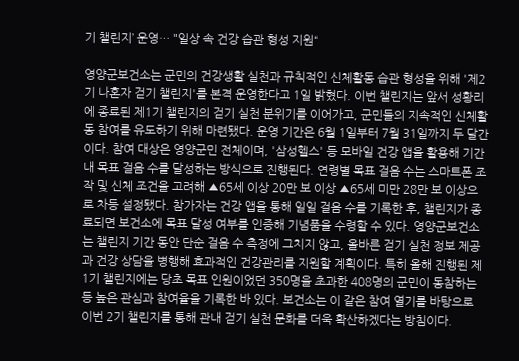기 챌린지’ 운영… "일상 속 건강 습관 형성 지원“

영양군보건소는 군민의 건강생활 실천과 규칙적인 신체활동 습관 형성을 위해 '제2기 나혼자 걷기 챌린지'를 본격 운영한다고 1일 밝혔다. 이번 챌린지는 앞서 성황리에 종료된 제1기 챌린지의 걷기 실천 분위기를 이어가고, 군민들의 지속적인 신체활동 참여를 유도하기 위해 마련됐다. 운영 기간은 6월 1일부터 7월 31일까지 두 달간이다. 참여 대상은 영양군민 전체이며, '삼성헬스' 등 모바일 건강 앱을 활용해 기간 내 목표 걸음 수를 달성하는 방식으로 진행된다. 연령별 목표 걸음 수는 스마트폰 조작 및 신체 조건을 고려해 ▲65세 이상 20만 보 이상 ▲65세 미만 28만 보 이상으로 차등 설정됐다. 참가자는 건강 앱을 통해 일일 걸음 수를 기록한 후, 챌린지가 종료되면 보건소에 목표 달성 여부를 인증해 기념품을 수령할 수 있다. 영양군보건소는 챌린지 기간 동안 단순 걸음 수 측정에 그치지 않고, 올바른 걷기 실천 정보 제공과 건강 상담을 병행해 효과적인 건강관리를 지원할 계획이다. 특히 올해 진행된 제1기 챌린지에는 당초 목표 인원이었던 350명을 초과한 408명의 군민이 동참하는 등 높은 관심과 참여율을 기록한 바 있다. 보건소는 이 같은 참여 열기를 바탕으로 이번 2기 챌린지를 통해 관내 걷기 실천 문화를 더욱 확산하겠다는 방침이다.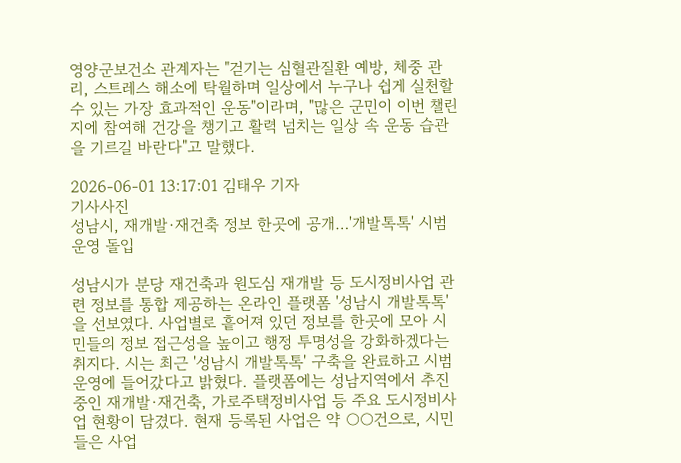영양군보건소 관계자는 "걷기는 심혈관질환 예방, 체중 관리, 스트레스 해소에 탁월하며 일상에서 누구나 쉽게 실천할 수 있는 가장 효과적인 운동"이라며, "많은 군민이 이번 챌린지에 참여해 건강을 챙기고 활력 넘치는 일상 속 운동 습관을 기르길 바란다"고 말했다.

2026-06-01 13:17:01 김태우 기자
기사사진
성남시, 재개발·재건축 정보 한곳에 공개…'개발톡톡' 시범운영 돌입

성남시가 분당 재건축과 원도심 재개발 등 도시정비사업 관련 정보를 통합 제공하는 온라인 플랫폼 '성남시 개발톡톡'을 선보였다. 사업별로 흩어져 있던 정보를 한곳에 모아 시민들의 정보 접근성을 높이고 행정 투명성을 강화하겠다는 취지다. 시는 최근 '성남시 개발톡톡' 구축을 완료하고 시범운영에 들어갔다고 밝혔다. 플랫폼에는 성남지역에서 추진 중인 재개발·재건축, 가로주택정비사업 등 주요 도시정비사업 현황이 담겼다. 현재 등록된 사업은 약 ○○건으로, 시민들은 사업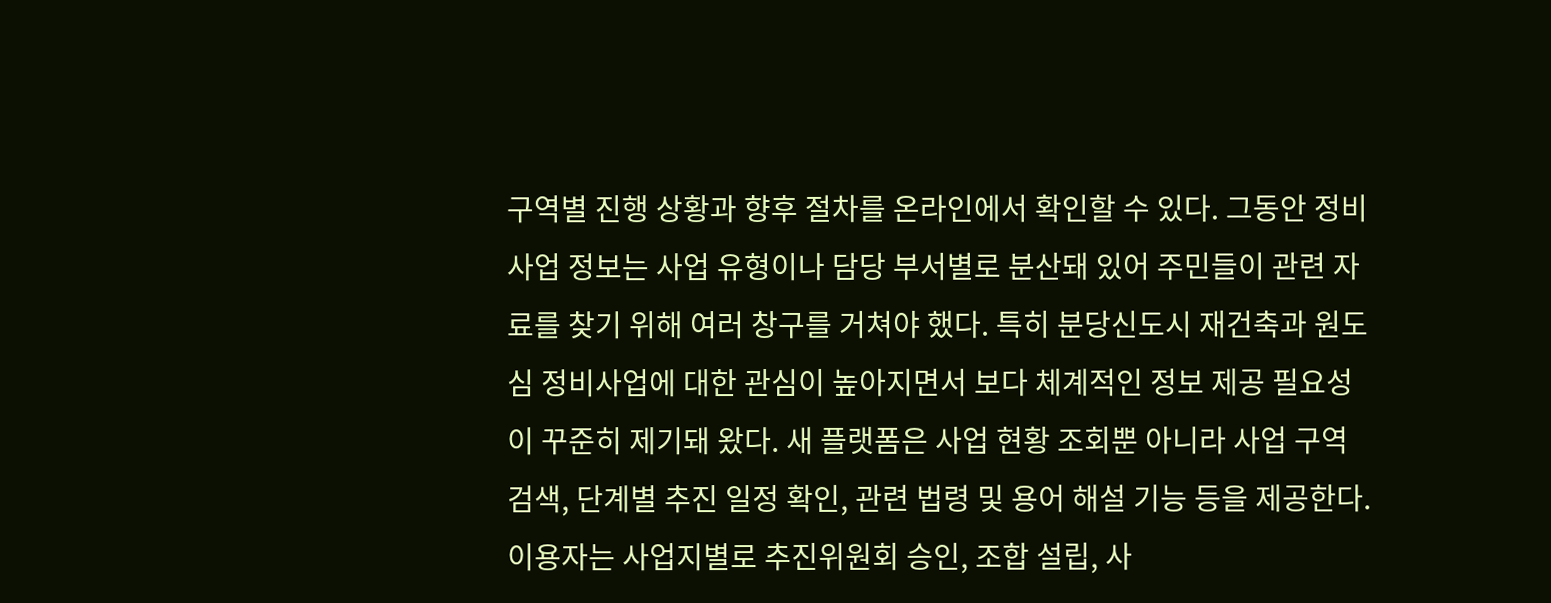구역별 진행 상황과 향후 절차를 온라인에서 확인할 수 있다. 그동안 정비사업 정보는 사업 유형이나 담당 부서별로 분산돼 있어 주민들이 관련 자료를 찾기 위해 여러 창구를 거쳐야 했다. 특히 분당신도시 재건축과 원도심 정비사업에 대한 관심이 높아지면서 보다 체계적인 정보 제공 필요성이 꾸준히 제기돼 왔다. 새 플랫폼은 사업 현황 조회뿐 아니라 사업 구역 검색, 단계별 추진 일정 확인, 관련 법령 및 용어 해설 기능 등을 제공한다. 이용자는 사업지별로 추진위원회 승인, 조합 설립, 사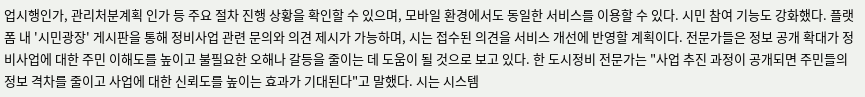업시행인가, 관리처분계획 인가 등 주요 절차 진행 상황을 확인할 수 있으며, 모바일 환경에서도 동일한 서비스를 이용할 수 있다. 시민 참여 기능도 강화했다. 플랫폼 내 '시민광장' 게시판을 통해 정비사업 관련 문의와 의견 제시가 가능하며, 시는 접수된 의견을 서비스 개선에 반영할 계획이다. 전문가들은 정보 공개 확대가 정비사업에 대한 주민 이해도를 높이고 불필요한 오해나 갈등을 줄이는 데 도움이 될 것으로 보고 있다. 한 도시정비 전문가는 "사업 추진 과정이 공개되면 주민들의 정보 격차를 줄이고 사업에 대한 신뢰도를 높이는 효과가 기대된다"고 말했다. 시는 시스템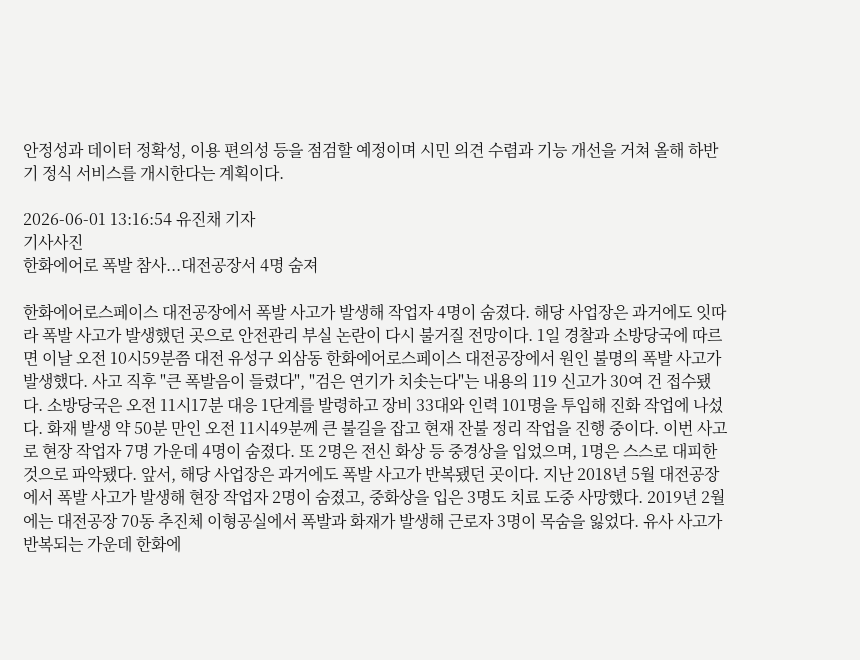안정성과 데이터 정확성, 이용 편의성 등을 점검할 예정이며 시민 의견 수렴과 기능 개선을 거쳐 올해 하반기 정식 서비스를 개시한다는 계획이다.

2026-06-01 13:16:54 유진채 기자
기사사진
한화에어로 폭발 참사...대전공장서 4명 숨져

한화에어로스페이스 대전공장에서 폭발 사고가 발생해 작업자 4명이 숨졌다. 해당 사업장은 과거에도 잇따라 폭발 사고가 발생했던 곳으로 안전관리 부실 논란이 다시 불거질 전망이다. 1일 경찰과 소방당국에 따르면 이날 오전 10시59분쯤 대전 유성구 외삼동 한화에어로스페이스 대전공장에서 원인 불명의 폭발 사고가 발생했다. 사고 직후 "큰 폭발음이 들렸다", "검은 연기가 치솟는다"는 내용의 119 신고가 30여 건 접수됐다. 소방당국은 오전 11시17분 대응 1단계를 발령하고 장비 33대와 인력 101명을 투입해 진화 작업에 나섰다. 화재 발생 약 50분 만인 오전 11시49분께 큰 불길을 잡고 현재 잔불 정리 작업을 진행 중이다. 이번 사고로 현장 작업자 7명 가운데 4명이 숨졌다. 또 2명은 전신 화상 등 중경상을 입었으며, 1명은 스스로 대피한 것으로 파악됐다. 앞서, 해당 사업장은 과거에도 폭발 사고가 반복됐던 곳이다. 지난 2018년 5월 대전공장에서 폭발 사고가 발생해 현장 작업자 2명이 숨졌고, 중화상을 입은 3명도 치료 도중 사망했다. 2019년 2월에는 대전공장 70동 추진체 이형공실에서 폭발과 화재가 발생해 근로자 3명이 목숨을 잃었다. 유사 사고가 반복되는 가운데 한화에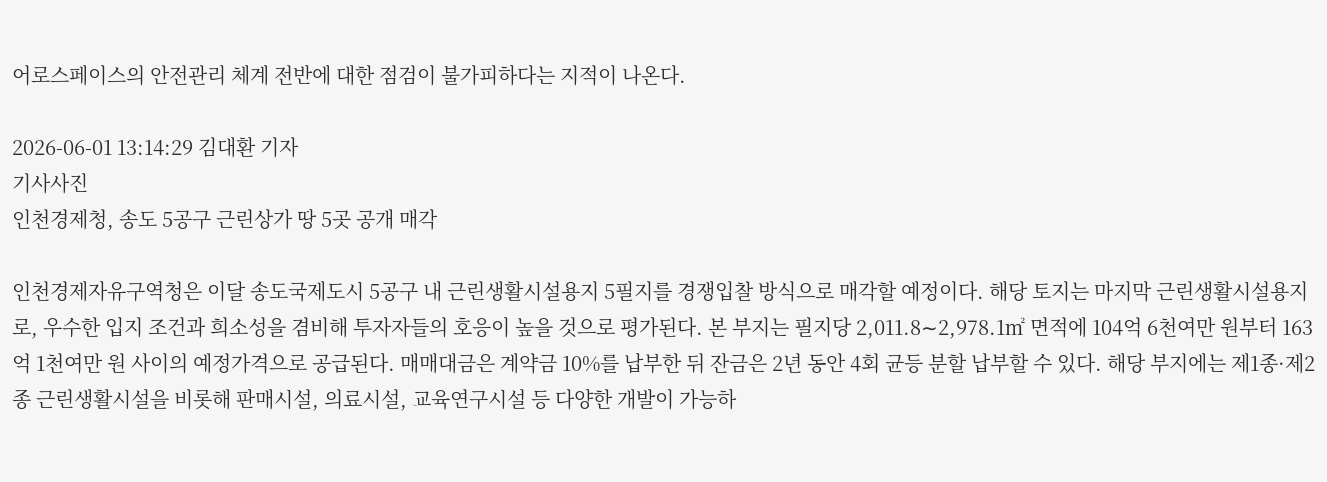어로스페이스의 안전관리 체계 전반에 대한 점검이 불가피하다는 지적이 나온다.

2026-06-01 13:14:29 김대환 기자
기사사진
인천경제청, 송도 5공구 근린상가 땅 5곳 공개 매각

인천경제자유구역청은 이달 송도국제도시 5공구 내 근린생활시설용지 5필지를 경쟁입찰 방식으로 매각할 예정이다. 해당 토지는 마지막 근린생활시설용지로, 우수한 입지 조건과 희소성을 겸비해 투자자들의 호응이 높을 것으로 평가된다. 본 부지는 필지당 2,011.8∼2,978.1㎡ 면적에 104억 6천여만 원부터 163억 1천여만 원 사이의 예정가격으로 공급된다. 매매대금은 계약금 10%를 납부한 뒤 잔금은 2년 동안 4회 균등 분할 납부할 수 있다. 해당 부지에는 제1종·제2종 근린생활시설을 비롯해 판매시설, 의료시설, 교육연구시설 등 다양한 개발이 가능하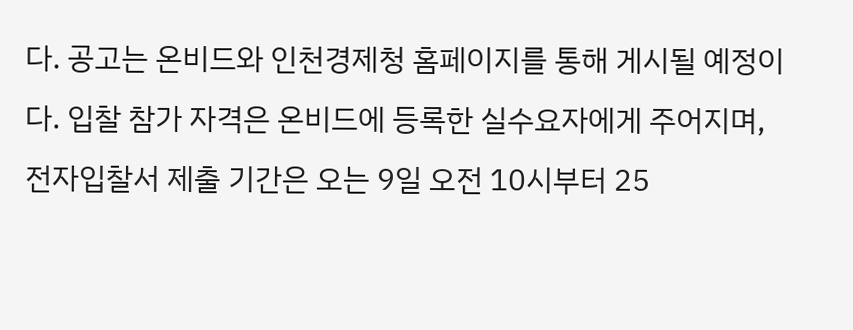다. 공고는 온비드와 인천경제청 홈페이지를 통해 게시될 예정이다. 입찰 참가 자격은 온비드에 등록한 실수요자에게 주어지며, 전자입찰서 제출 기간은 오는 9일 오전 10시부터 25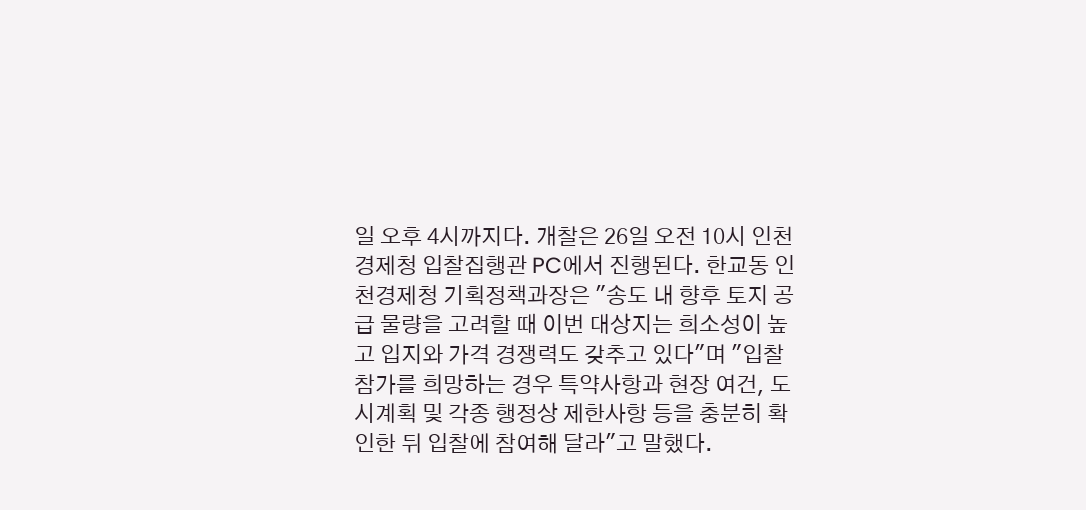일 오후 4시까지다. 개찰은 26일 오전 10시 인천경제청 입찰집행관 PC에서 진행된다. 한교동 인천경제청 기획정책과장은 "송도 내 향후 토지 공급 물량을 고려할 때 이번 대상지는 희소성이 높고 입지와 가격 경쟁력도 갖추고 있다"며 "입찰 참가를 희망하는 경우 특약사항과 현장 여건, 도시계획 및 각종 행정상 제한사항 등을 충분히 확인한 뒤 입찰에 참여해 달라"고 말했다.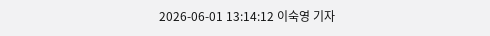2026-06-01 13:14:12 이숙영 기자